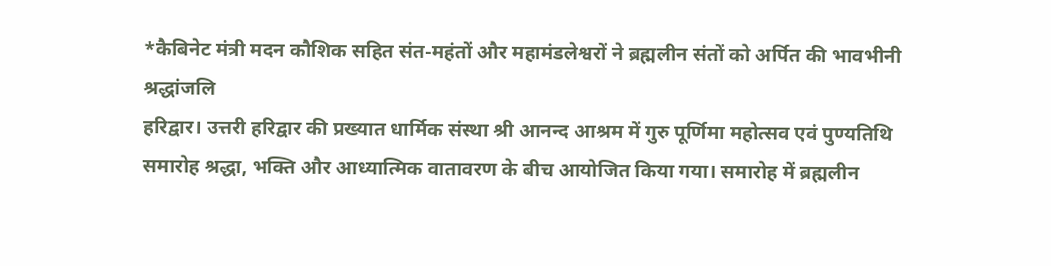*कैबिनेट मंत्री मदन कौशिक सहित संत-महंतों और महामंडलेश्वरों ने ब्रह्मलीन संतों को अर्पित की भावभीनी श्रद्धांजलि
हरिद्वार। उत्तरी हरिद्वार की प्रख्यात धार्मिक संस्था श्री आनन्द आश्रम में गुरु पूर्णिमा महोत्सव एवं पुण्यतिथि समारोह श्रद्धा, भक्ति और आध्यात्मिक वातावरण के बीच आयोजित किया गया। समारोह में ब्रह्मलीन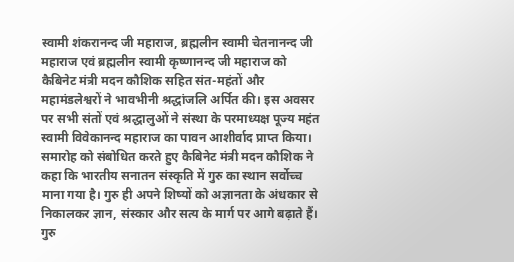स्वामी शंकरानन्द जी महाराज, ब्रह्मलीन स्वामी चेतनानन्द जी महाराज एवं ब्रह्मलीन स्वामी कृष्णानन्द जी महाराज को कैबिनेट मंत्री मदन कौशिक सहित संत-महंतों और महामंडलेश्वरों ने भावभीनी श्रद्धांजलि अर्पित की। इस अवसर पर सभी संतों एवं श्रद्धालुओं ने संस्था के परमाध्यक्ष पूज्य महंत स्वामी विवेकानन्द महाराज का पावन आशीर्वाद प्राप्त किया।
समारोह को संबोधित करते हुए कैबिनेट मंत्री मदन कौशिक ने कहा कि भारतीय सनातन संस्कृति में गुरु का स्थान सर्वोच्च माना गया है। गुरु ही अपने शिष्यों को अज्ञानता के अंधकार से निकालकर ज्ञान, संस्कार और सत्य के मार्ग पर आगे बढ़ाते हैं। गुरु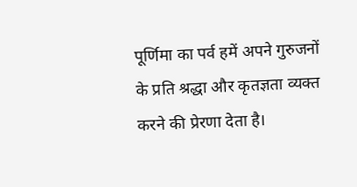पूर्णिमा का पर्व हमें अपने गुरुजनों के प्रति श्रद्धा और कृतज्ञता व्यक्त करने की प्रेरणा देता है।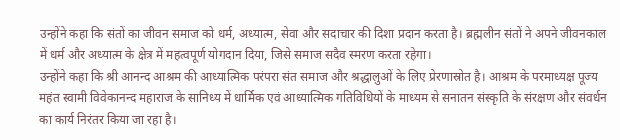उन्होंने कहा कि संतों का जीवन समाज को धर्म, अध्यात्म, सेवा और सदाचार की दिशा प्रदान करता है। ब्रह्मलीन संतों ने अपने जीवनकाल में धर्म और अध्यात्म के क्षेत्र में महत्वपूर्ण योगदान दिया, जिसे समाज सदैव स्मरण करता रहेगा।
उन्होंने कहा कि श्री आनन्द आश्रम की आध्यात्मिक परंपरा संत समाज और श्रद्धालुओं के लिए प्रेरणास्रोत है। आश्रम के परमाध्यक्ष पूज्य महंत स्वामी विवेकानन्द महाराज के सानिध्य में धार्मिक एवं आध्यात्मिक गतिविधियों के माध्यम से सनातन संस्कृति के संरक्षण और संवर्धन का कार्य निरंतर किया जा रहा है।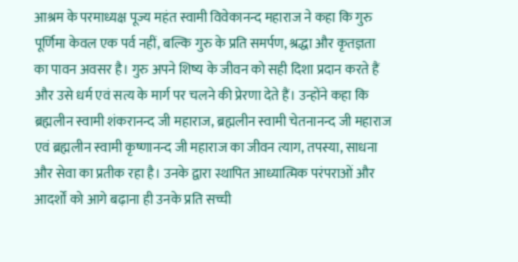आश्रम के परमाध्यक्ष पूज्य महंत स्वामी विवेकानन्द महाराज ने कहा कि गुरु पूर्णिमा केवल एक पर्व नहीं, बल्कि गुरु के प्रति समर्पण, श्रद्धा और कृतज्ञता का पावन अवसर है। गुरु अपने शिष्य के जीवन को सही दिशा प्रदान करते हैं और उसे धर्म एवं सत्य के मार्ग पर चलने की प्रेरणा देते हैं। उन्होंने कहा कि ब्रह्मलीन स्वामी शंकरानन्द जी महाराज, ब्रह्मलीन स्वामी चेतनानन्द जी महाराज एवं ब्रह्मलीन स्वामी कृष्णानन्द जी महाराज का जीवन त्याग, तपस्या, साधना और सेवा का प्रतीक रहा है। उनके द्वारा स्थापित आध्यात्मिक परंपराओं और आदर्शों को आगे बढ़ाना ही उनके प्रति सच्ची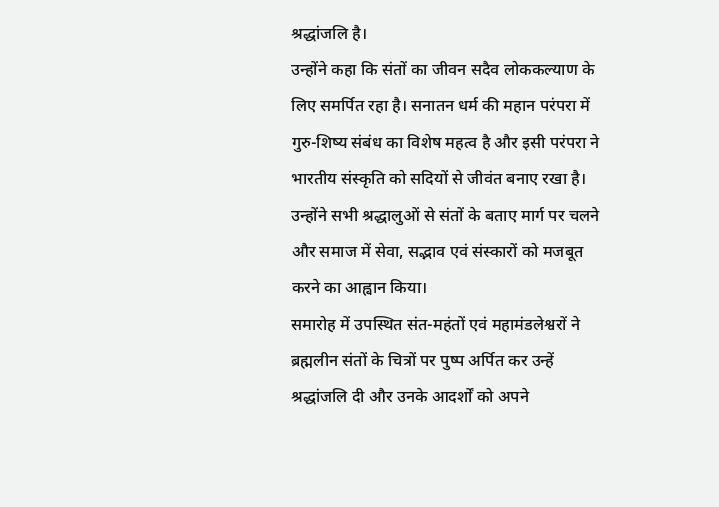श्रद्धांजलि है।
उन्होंने कहा कि संतों का जीवन सदैव लोककल्याण के लिए समर्पित रहा है। सनातन धर्म की महान परंपरा में गुरु-शिष्य संबंध का विशेष महत्व है और इसी परंपरा ने भारतीय संस्कृति को सदियों से जीवंत बनाए रखा है। उन्होंने सभी श्रद्धालुओं से संतों के बताए मार्ग पर चलने और समाज में सेवा, सद्भाव एवं संस्कारों को मजबूत करने का आह्वान किया।
समारोह में उपस्थित संत-महंतों एवं महामंडलेश्वरों ने ब्रह्मलीन संतों के चित्रों पर पुष्प अर्पित कर उन्हें श्रद्धांजलि दी और उनके आदर्शों को अपने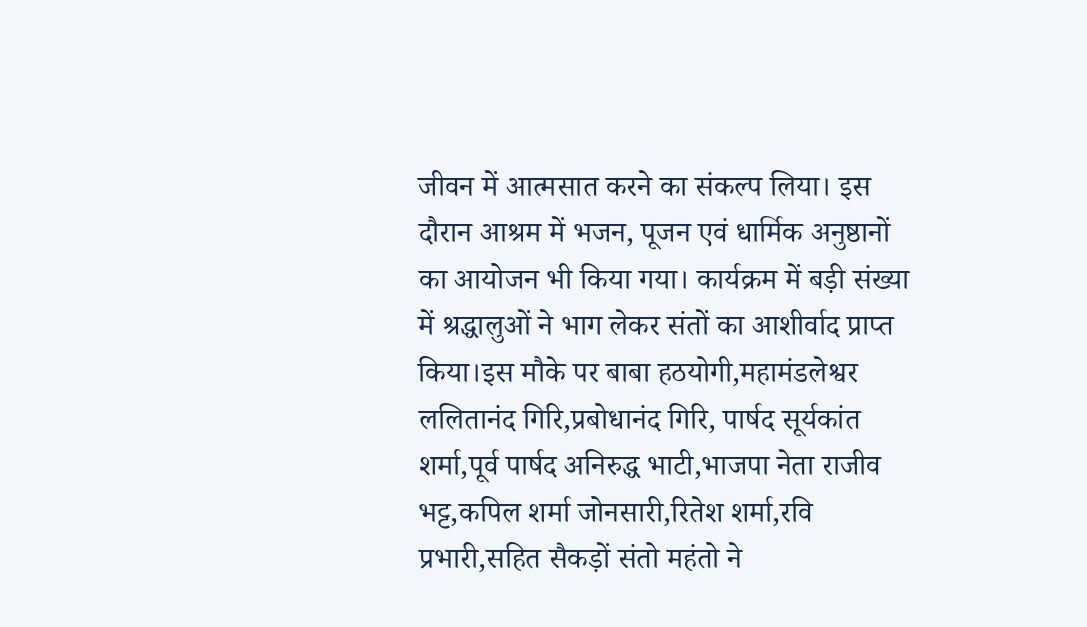जीवन में आत्मसात करने का संकल्प लिया। इस दौरान आश्रम में भजन, पूजन एवं धार्मिक अनुष्ठानों का आयोजन भी किया गया। कार्यक्रम में बड़ी संख्या में श्रद्धालुओं ने भाग लेकर संतों का आशीर्वाद प्राप्त किया।इस मौके पर बाबा हठयोगी,महामंडलेश्वर ललितानंद गिरि,प्रबोधानंद गिरि, पार्षद सूर्यकांत शर्मा,पूर्व पार्षद अनिरुद्ध भाटी,भाजपा नेता राजीव भट्ट,कपिल शर्मा जोनसारी,रितेश शर्मा,रवि प्रभारी,सहित सैकड़ों संतो महंतो ने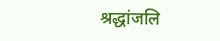श्रद्धांजलि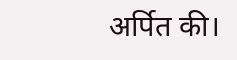अर्पित की।